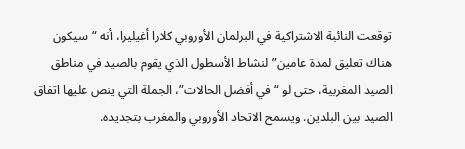توقعت النائبة الاشتراكية في البرلمان الأوروبي كلارا أغيليرا، أنه “سيكون هناك تعليق لمدة عامين” لنشاط الأسطول الذي يقوم بالصيد في مناطق الصيد المغربية، حتى لو “في أفضل الحالات”، الجملة التي ينص عليها اتفاق الصيد بين البلدين. ويسمح الاتحاد الأوروبي والمغرب بتجديده.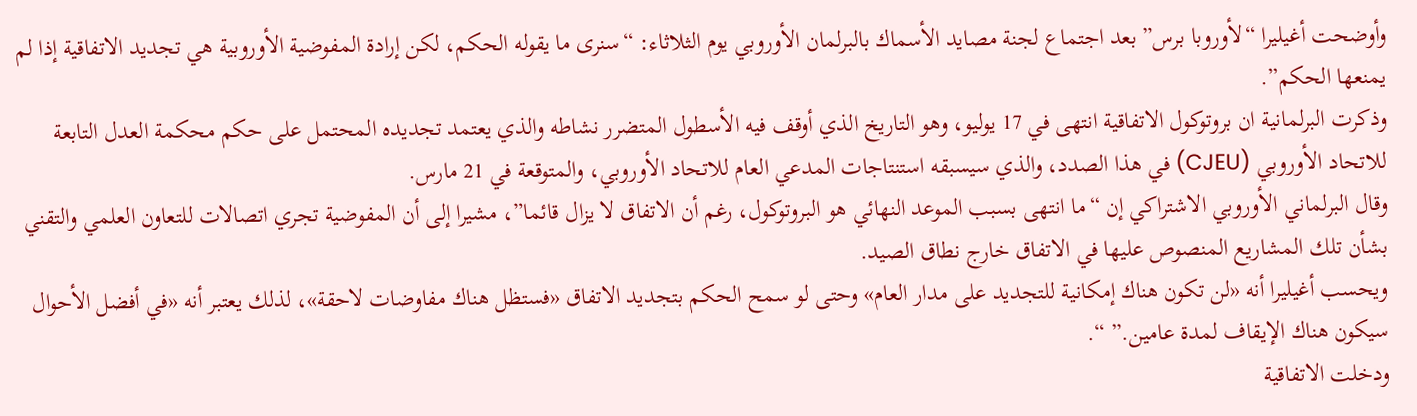وأوضحت أغيليرا “لأوروبا برس” بعد اجتماع لجنة مصايد الأسماك بالبرلمان الأوروبي يوم الثلاثاء: “سنرى ما يقوله الحكم، لكن إرادة المفوضية الأوروبية هي تجديد الاتفاقية إذا لم يمنعها الحكم”.
وذكرت البرلمانية ان بروتوكول الاتفاقية انتهى في 17 يوليو، وهو التاريخ الذي أوقف فيه الأسطول المتضرر نشاطه والذي يعتمد تجديده المحتمل على حكم محكمة العدل التابعة للاتحاد الأوروبي (CJEU) في هذا الصدد، والذي سيسبقه استنتاجات المدعي العام للاتحاد الأوروبي، والمتوقعة في 21 مارس.
وقال البرلماني الأوروبي الاشتراكي إن “ما انتهى بسبب الموعد النهائي هو البروتوكول، رغم أن الاتفاق لا يزال قائما”، مشيرا إلى أن المفوضية تجري اتصالات للتعاون العلمي والتقني بشأن تلك المشاريع المنصوص عليها في الاتفاق خارج نطاق الصيد.
ويحسب أغيليرا أنه «لن تكون هناك إمكانية للتجديد على مدار العام» وحتى لو سمح الحكم بتجديد الاتفاق «فستظل هناك مفاوضات لاحقة»، لذلك يعتبر أنه «في أفضل الأحوال سيكون هناك الإيقاف لمدة عامين.” “.
ودخلت الاتفاقية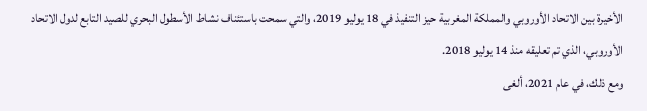الأخيرة بين الاتحاد الأوروبي والمملكة المغربية حيز التنفيذ في 18 يوليو 2019، والتي سمحت باستئناف نشاط الأسطول البحري للصيد التابع لدول الاتحاد الأوروبي، الذي تم تعليقه منذ 14 يوليو 2018.
ومع ذلك، في عام 2021، ألغى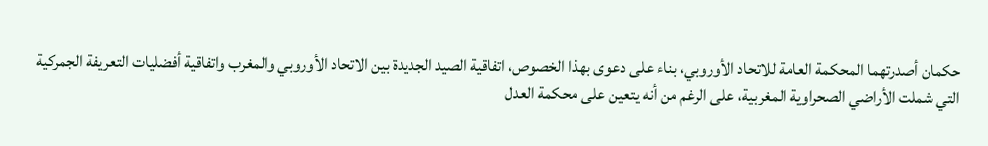حكمان أصدرتهما المحكمة العامة للاتحاد الأوروبي، بناء على دعوى بهذا الخصوص، اتفاقية الصيد الجديدة بين الاتحاد الأوروبي والمغرب واتفاقية أفضليات التعريفة الجمركية التي شملت الأراضي الصحراوية المغربية، على الرغم من أنه يتعين على محكمة العدل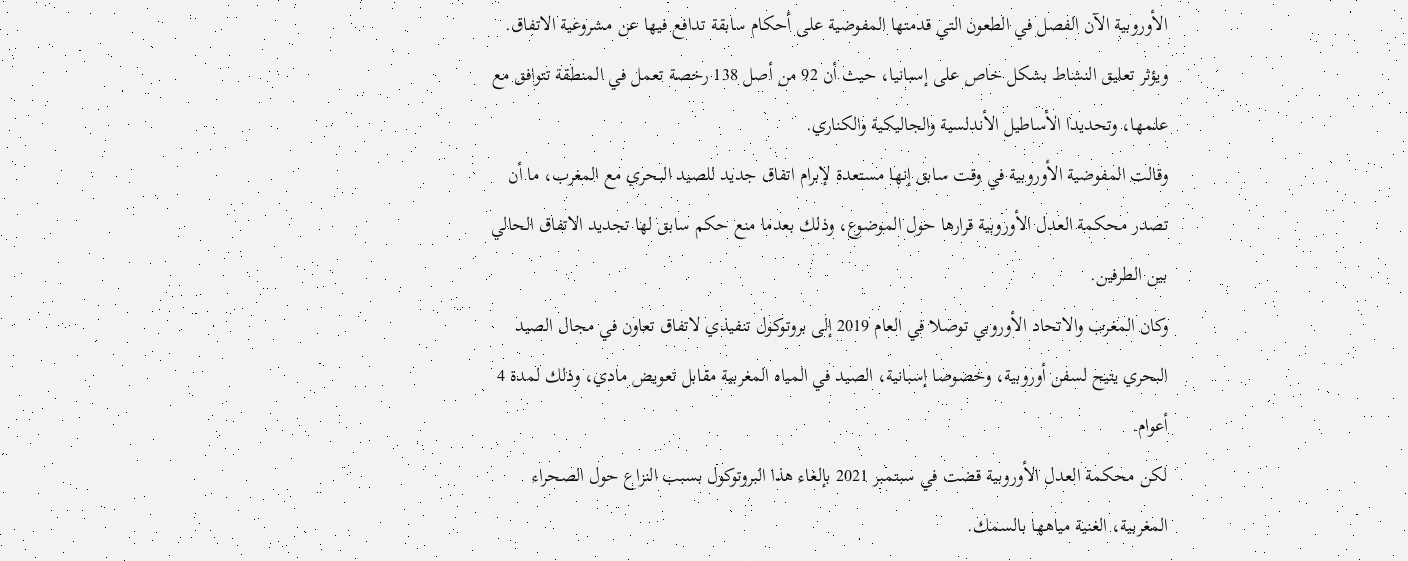الأوروبية الآن الفصل في الطعون التي قدمتها المفوضية على أحكام سابقة تدافع فيها عن مشروعية الاتفاق.
ويؤثر تعليق النشاط بشكل خاص على إسبانيا، حيث أن 92 من أصل 138 رخصة تعمل في المنطقة تتوافق مع علمها، وتحديدا الأساطيل الأندلسية والجاليكية والكناري.
وقالت المفوضية الأوروبية في وقت سابق إنها مستعدة لإبرام اتفاق جديد للصيد البحري مع المغرب، ما أن تصدر محكمة العدل الأوروبية قرارها حول الموضوع، وذلك بعدما منع حكم سابق لها تجديد الاتفاق الحالي بين الطرفين.
وكان المغرب والاتحاد الأوروبي توصلا في العام 2019 إلى بروتوكول تنفيذي لاتفاق تعاون في مجال الصيد البحري يتيح لسفن أوروبية، وخصوصا إسبانية، الصيد في المياه المغربية مقابل تعويض مادي، وذلك لمدة 4 أعوام.
لكن محكمة العدل الأوروبية قضت في سبتمبر 2021 بإلغاء هذا البروتوكول بسبب النزاع حول الصحراء المغربية، الغنية مياهها بالسمك.